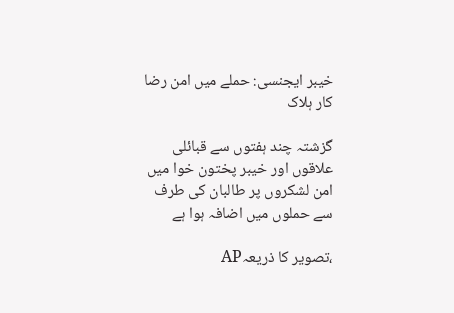خیبر ایجنسی: حملے میں امن رضا کار ہلاک

گزشتہ چند ہفتوں سے قبائلی علاقوں اور خیبر پختون خوا میں امن لشکروں پر طالبان کی طرف سے حملوں میں اضافہ ہوا ہے

،تصویر کا ذریعہAP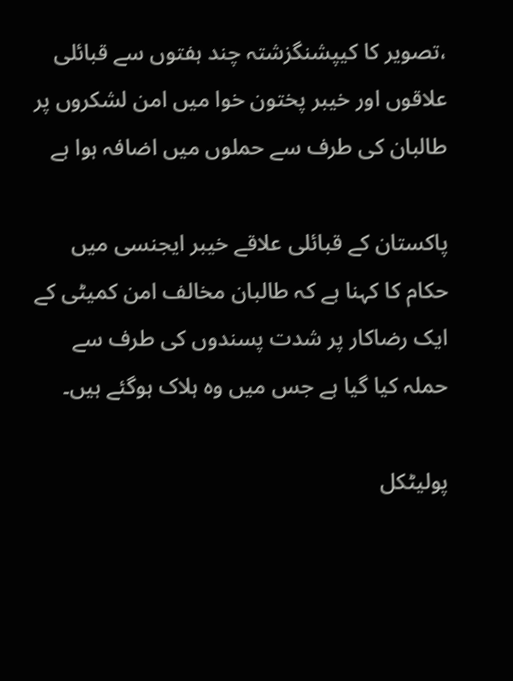،تصویر کا کیپشنگزشتہ چند ہفتوں سے قبائلی علاقوں اور خیبر پختون خوا میں امن لشکروں پر طالبان کی طرف سے حملوں میں اضافہ ہوا ہے

پاکستان کے قبائلی علاقے خیبر ایجنسی میں حکام کا کہنا ہے کہ طالبان مخالف امن کمیٹی کے ایک رضاکار پر شدت پسندوں کی طرف سے حملہ کیا گیا ہے جس میں وہ ہلاک ہوگئے ہیں۔

پولیٹکل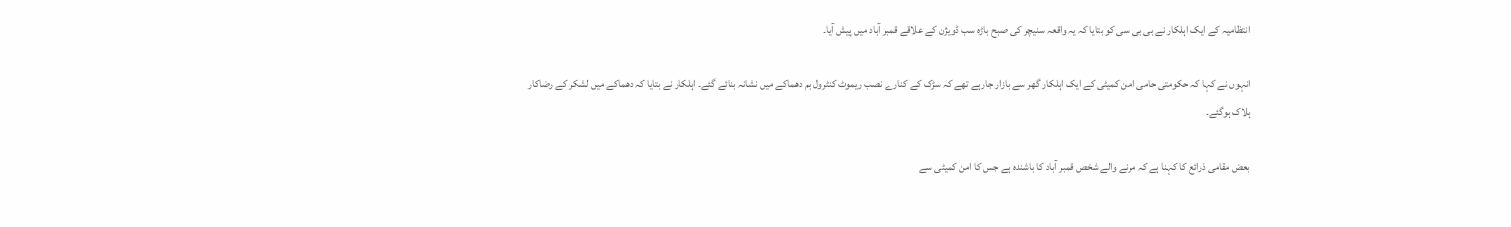انتظامیہ کے ایک اہلکار نے بی بی سی کو بتایا کہ یہ واقعہ سنیچر کی صبح باڑہ سب ڈویژن کے علاقے قمبر آباد میں پیش آیا۔

انہوں نے کہا کہ حکومتی حامی امن کمیٹی کے ایک اہلکار گھر سے بازار جارہے تھے کہ سڑک کے کنارے نصب ریموٹ کنٹرول بم دھماکے میں نشانہ بنائے گئے۔ اہلکار نے بتایا کہ دھماکے میں لشکر کے رضاکار ہلاک ہوگئے۔

بعض مقامی ذرائع کا کہنا ہے کہ مرنے والے شخص قمبر آباد کا باشندہ ہے جس کا امن کمیٹی سے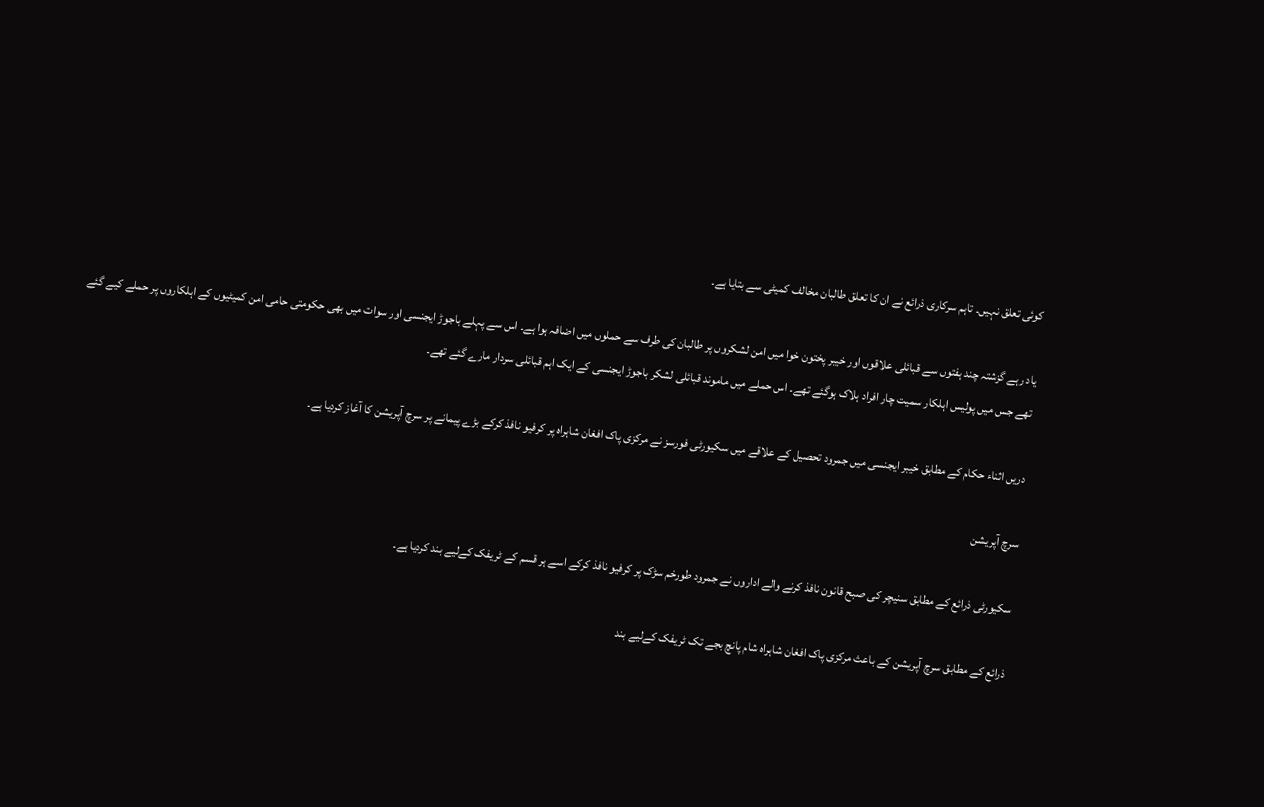کوئی تعلق نہیں۔ تاہم سرکاری ذرائع نے ان کا تعلق طالبان مخالف کمیٹی سے بتایا ہے۔

یاد رہے گزشتہ چند ہفتوں سے قبائلی علاقوں اور خیبر پختون خوا میں امن لشکروں پر طالبان کی طرف سے حملوں میں اضافہ ہوا ہے۔ اس سے پہلے باجوڑ ایجنسی اور سوات میں بھی حکومتی حامی امن کمیٹیوں کے اہلکاروں پر حملے کیے گئے تھے جس میں پولیس اہلکار سمیت چار افراد ہلاک ہوگئے تھے۔ اس حملے میں ماموند قبائلی لشکر باجوڑ ایجنسی کے ایک اہم قبائلی سردار مارے گئے تھے۔

دریں اثناء حکام کے مطابق خیبر ایجنسی میں جمرود تحصیل کے علاقے میں سکیورٹی فورسز نے مرکزی پاک افغان شاہراہ پر کرفیو نافذ کرکے بڑے پیمانے پر سرچ آپریشن کا آغاز کردیا ہے۔

سرچ آپریشن

سکیورٹی ذرائع کے مطابق سنیچر کی صبح قانون نافذ کرنے والے اداروں نے جمرود طورخم سڑک پر کرفیو نافذ کرکے اسے ہر قسم کے ٹریفک کےلیے بند کردیا ہے۔

ذرائع کے مطابق سرچ آپریشن کے باعث مرکزی پاک افغان شاہراہ شام پانچ بجے تک ٹریفک کےلیے بند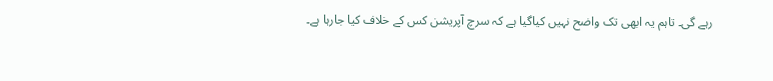رہے گی۔ تاہم یہ ابھی تک واضح نہیں کیاگیا ہے کہ سرچ آپریشن کس کے خلاف کیا جارہا ہے۔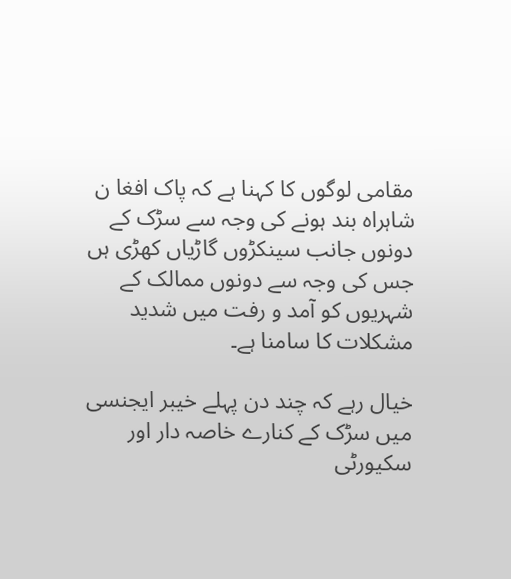مقامی لوگوں کا کہنا ہے کہ پاک افغا ن شاہراہ بند ہونے کی وجہ سے سڑک کے دونوں جانب سینکڑوں گاڑیاں کھڑی ہں جس کی وجہ سے دونوں ممالک کے شہریوں کو آمد و رفت میں شدید مشکلات کا سامنا ہے۔

خیال رہے کہ چند دن پہلے خیبر ایجنسی میں سڑک کے کنارے خاصہ دار اور سکیورٹی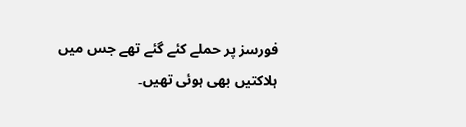فورسز پر حملے کئے گئے تھے جس میں ہلاکتیں بھی ہوئی تھیں۔